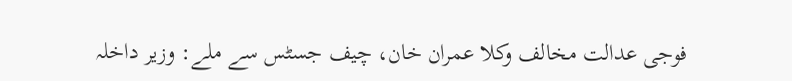فوجی عدالت مخالف وکلا عمران خان، چیف جسٹس سے ملے: وزیر داخلہ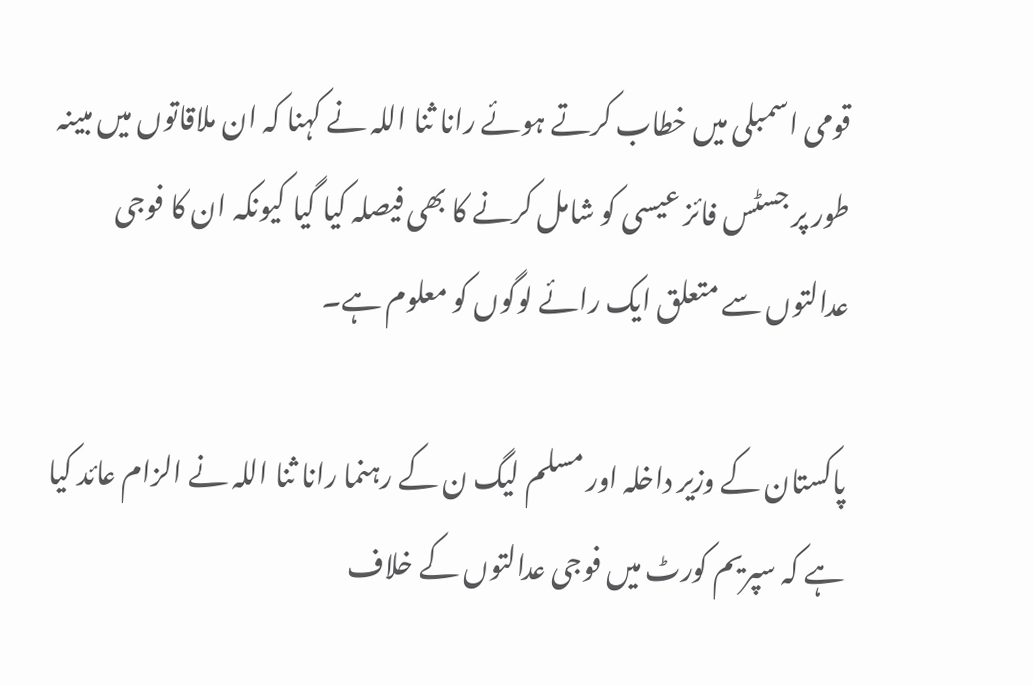قومی اسمبلی میں خطاب کرتے ہوئے رانا ثنا اللہ نے کہنا کہ ان ملاقاتوں میں مبینہ طور پر جسٹس فائز عیسی کو شامل کرنے کا بھی فیصلہ کیا گیا کیونکہ ان کا فوجی عدالتوں سے متعلق ایک رائے لوگوں کو معلوم ہے۔

پاکستان کے وزیر داخلہ اور مسلم لیگ ن کے رہنما رانا ثنا اللہ نے الزام عائد کیا ہے کہ سپریم کورٹ میں فوجی عدالتوں کے خلاف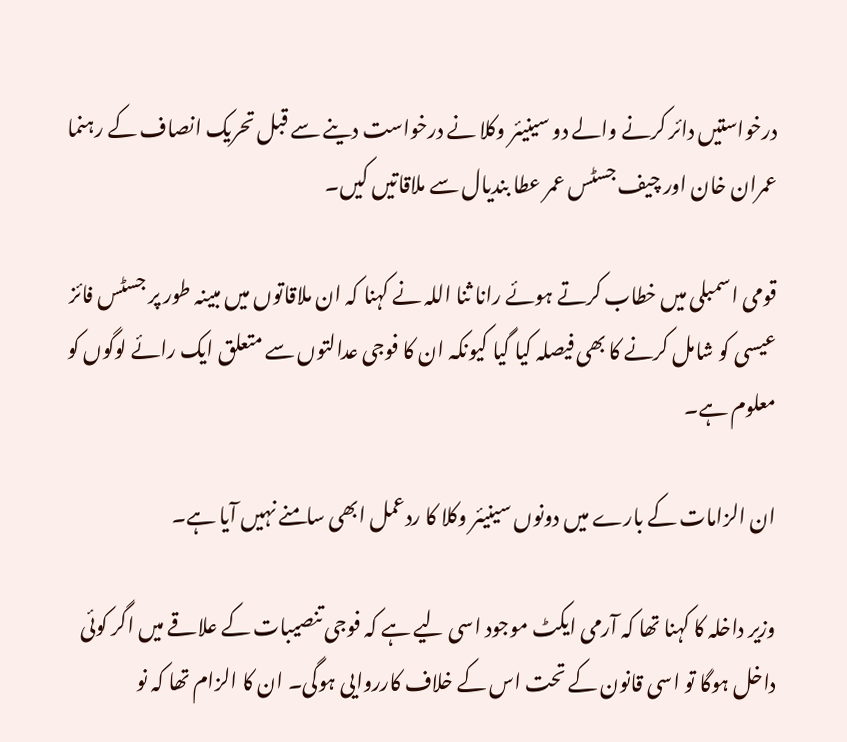درخواستیں دائر کرنے والے دو سینیئر وکلا نے درخواست دینے سے قبل تحریک انصاف کے رہنما عمران خان اور چیف جسٹس عمر عطا بندیال سے ملاقاتیں کیں۔

قومی اسمبلی میں خطاب کرتے ہوئے رانا ثنا اللہ نے کہنا کہ ان ملاقاتوں میں مبینہ طور پر جسٹس فائز عیسی کو شامل کرنے کا بھی فیصلہ کیا گیا کیونکہ ان کا فوجی عدالتوں سے متعلق ایک رائے لوگوں کو معلوم ہے۔

ان الزامات کے بارے میں دونوں سینیئر وکلا کا ردعمل ابھی سامنے نہیں آیا ہے۔

وزیر داخلہ کا کہنا تھا کہ آرمی ایکٹ موجود اسی لیے ہے کہ فوجی تنصیبات کے علاقے میں اگر کوئی داخل ہوگا تو اسی قانون کے تحت اس کے خلاف کارروایی ہوگی۔ ان کا الزام تھا کہ نو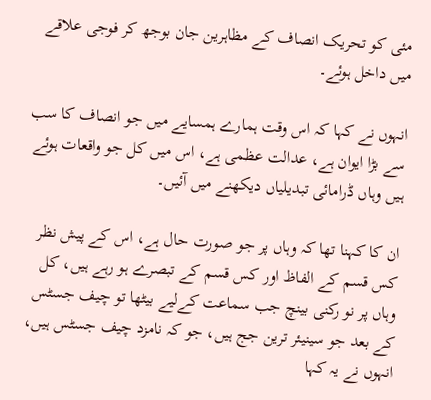مئی کو تحریک انصاف کے مظاہرین جان بوجھ کر فوجی علاقے میں داخل ہوئے۔

انہوں نے کہا کہ اس وقت ہمارے ہمسایے میں جو انصاف کا سب سے بڑا ایوان ہے، عدالت عظمی ہے، اس میں کل جو واقعات ہوئے ہیں وہاں ڈرامائی تبدیلیاں دیکھنے میں آئیں۔

ان کا کہنا تھا کہ وہاں پر جو صورت حال ہے، اس کے پیش نظر کس قسم کے الفاظ اور کس قسم کے تبصرے ہو رہے ہیں، کل وہاں پر نو رکنی بینچ جب سماعت کےلیے بیٹھا تو چیف جسٹس کے بعد جو سینیئر ترین جج ہیں، جو کہ نامزد چیف جسٹس ہیں، انہوں نے یہ کہا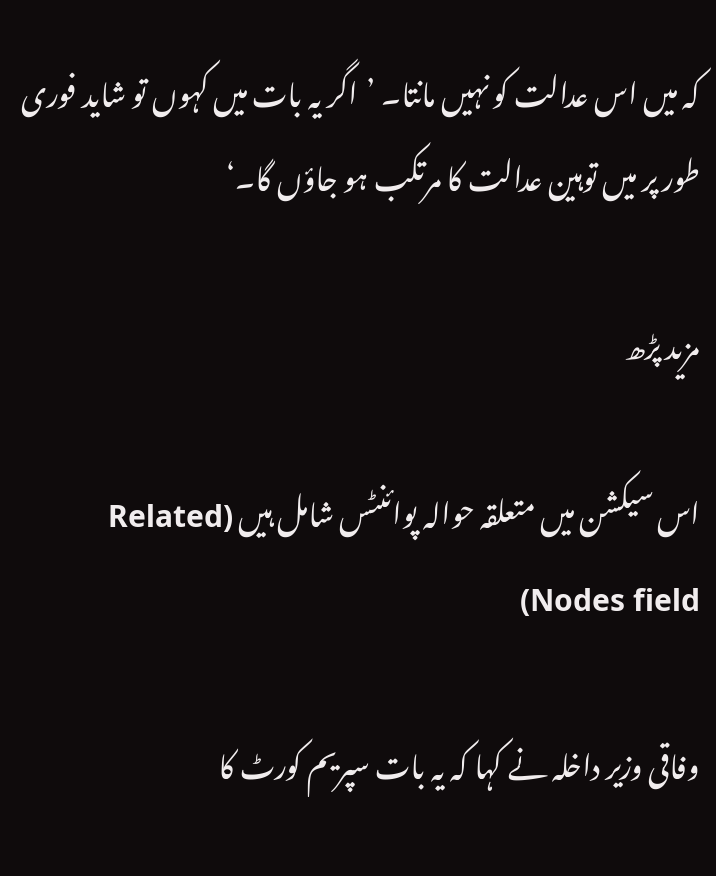کہ میں اس عدالت کو نہیں مانتا۔ ’اگر یہ بات میں کہوں تو شاید فوری طور پر میں توہین عدالت کا مرتکب ہو جاؤں گا۔‘

مزید پڑھ

اس سیکشن میں متعلقہ حوالہ پوائنٹس شامل ہیں (Related Nodes field)

وفاقی وزیر داخلہ نے کہا کہ یہ بات سپریم کورٹ کا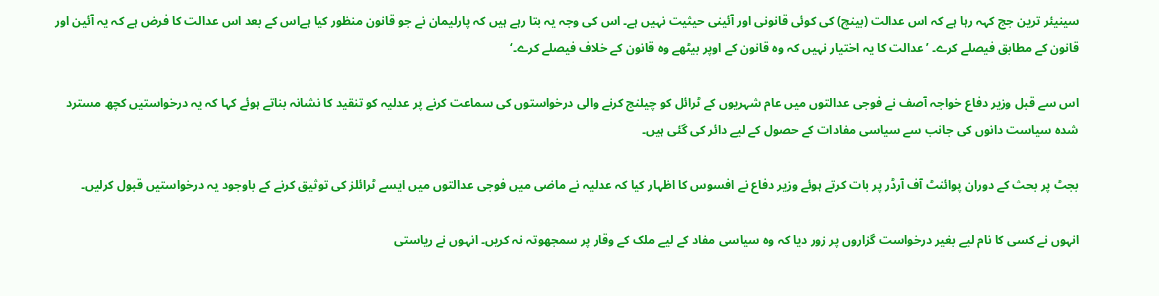سینیئر ترین جج کہہ رہا ہے کہ اس عدالت (بینچ) کی کوئی قانونی اور آئینی حیثیت نہیں ہے۔ اس کی وجہ یہ بتا رہے ہیں کہ پارلیمان نے جو قانون منظور کیا ہےاس کے بعد اس عدالت کا فرض ہے کہ یہ آئین اور قانون کے مطابق فیصلے کرے۔ ’عدالت کا یہ اختیار نہیں کہ وہ قانون کے اوپر بیٹھے وہ قانون کے خلاف فیصلے کرے۔‘

اس سے قبل وزیر دفاع خواجہ آصف نے فوجی عدالتوں میں عام شہریوں کے ٹرائل کو چیلنج کرنے والی درخواستوں کی سماعت کرنے پر عدلیہ کو تنقید کا نشانہ بناتے ہوئے کہا کہ یہ درخواستیں کچھ مسترد شدہ سیاست دانوں کی جانب سے سیاسی مفادات کے حصول کے لیے دائر کی گئی ہیں۔

بجٹ پر بحث کے دوران پوائنٹ آف آرڈر پر بات کرتے ہوئے وزیر دفاع نے افسوس کا اظہار کیا کہ عدلیہ نے ماضی میں فوجی عدالتوں میں ایسے ٹرائلز کی توثیق کرنے کے باوجود یہ درخواستیں قبول کرلیں۔

انہوں نے کسی کا نام لیے بغیر درخواست گزاروں پر زور دیا کہ وہ سیاسی مفاد کے لیے ملک کے وقار پر سمجھوتہ نہ کریں۔ انہوں نے ریاستی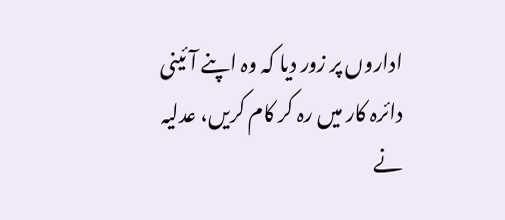اداروں پر زور دیا کہ وہ اپنے آئینی دائرہ کار میں رہ کر کام کریں، عدلیہ نے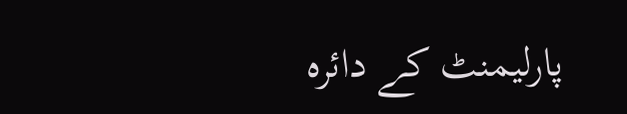پارلیمنٹ کے دائرہ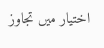اختیار میں تجاوز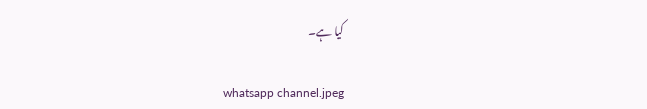کیا ہے۔

whatsapp channel.jpeg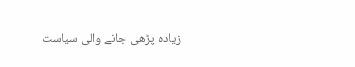زیادہ پڑھی جانے والی سیاست